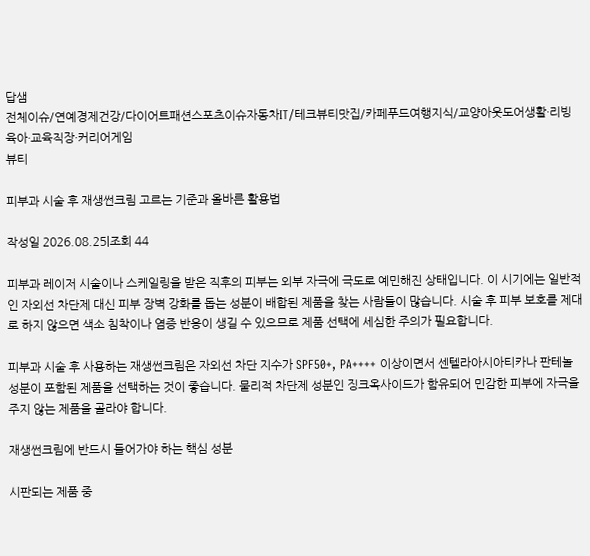답샘
전체이슈/연예경제건강/다이어트패션스포츠이슈자동차IT/테크뷰티맛집/카페푸드여행지식/교양아웃도어생활·리빙육아·교육직장·커리어게임
뷰티

피부과 시술 후 재생썬크림 고르는 기준과 올바른 활용법

작성일 2026.08.25|조회 44

피부과 레이저 시술이나 스케일링을 받은 직후의 피부는 외부 자극에 극도로 예민해진 상태입니다. 이 시기에는 일반적인 자외선 차단제 대신 피부 장벽 강화를 돕는 성분이 배합된 제품을 찾는 사람들이 많습니다. 시술 후 피부 보호를 제대로 하지 않으면 색소 침착이나 염증 반응이 생길 수 있으므로 제품 선택에 세심한 주의가 필요합니다.

피부과 시술 후 사용하는 재생썬크림은 자외선 차단 지수가 SPF50+, PA++++ 이상이면서 센텔라아시아티카나 판테놀 성분이 포함된 제품을 선택하는 것이 좋습니다. 물리적 차단제 성분인 징크옥사이드가 함유되어 민감한 피부에 자극을 주지 않는 제품을 골라야 합니다.

재생썬크림에 반드시 들어가야 하는 핵심 성분

시판되는 제품 중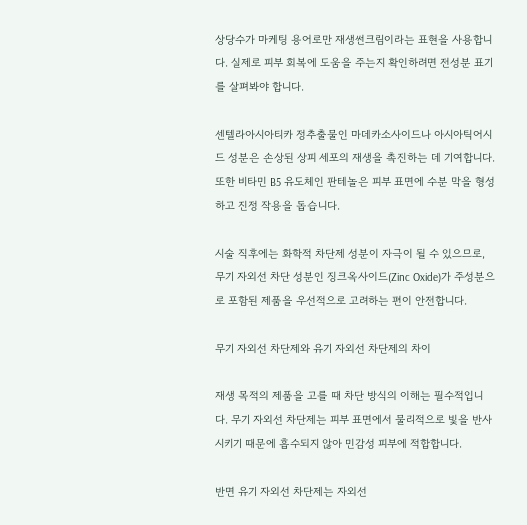상당수가 마케팅 용어로만 재생썬크림이라는 표현을 사용합니다. 실제로 피부 회복에 도움을 주는지 확인하려면 전성분 표기를 살펴봐야 합니다.

센텔라아시아티카 정추출물인 마데카소사이드나 아시아틱어시드 성분은 손상된 상피 세포의 재생을 촉진하는 데 기여합니다. 또한 비타민 B5 유도체인 판테놀은 피부 표면에 수분 막을 형성하고 진정 작용을 돕습니다.

시술 직후에는 화학적 차단제 성분이 자극이 될 수 있으므로, 무기 자외선 차단 성분인 징크옥사이드(Zinc Oxide)가 주성분으로 포함된 제품을 우선적으로 고려하는 편이 안전합니다.

무기 자외선 차단제와 유기 자외선 차단제의 차이

재생 목적의 제품을 고를 때 차단 방식의 이해는 필수적입니다. 무기 자외선 차단제는 피부 표면에서 물리적으로 빛을 반사시키기 때문에 흡수되지 않아 민감성 피부에 적합합니다.

반면 유기 자외선 차단제는 자외선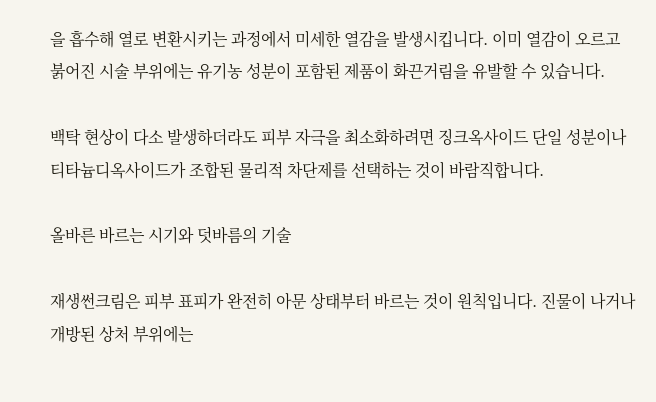을 흡수해 열로 변환시키는 과정에서 미세한 열감을 발생시킵니다. 이미 열감이 오르고 붉어진 시술 부위에는 유기농 성분이 포함된 제품이 화끈거림을 유발할 수 있습니다.

백탁 현상이 다소 발생하더라도 피부 자극을 최소화하려면 징크옥사이드 단일 성분이나 티타늄디옥사이드가 조합된 물리적 차단제를 선택하는 것이 바람직합니다.

올바른 바르는 시기와 덧바름의 기술

재생썬크림은 피부 표피가 완전히 아문 상태부터 바르는 것이 원칙입니다. 진물이 나거나 개방된 상처 부위에는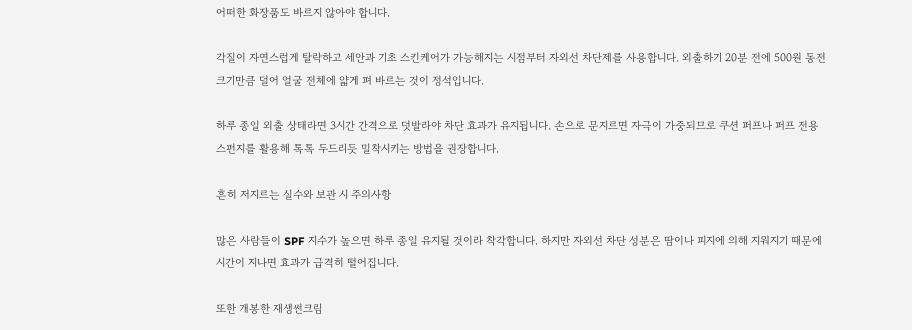어떠한 화장품도 바르지 않아야 합니다.

각질이 자연스럽게 탈락하고 세안과 기초 스킨케어가 가능해지는 시점부터 자외선 차단제를 사용합니다. 외출하기 20분 전에 500원 동전 크기만큼 덜어 얼굴 전체에 얇게 펴 바르는 것이 정석입니다.

하루 종일 외출 상태라면 3시간 간격으로 덧발라야 차단 효과가 유지됩니다. 손으로 문지르면 자극이 가중되므로 쿠션 퍼프나 퍼프 전용 스펀지를 활용해 톡톡 두드리듯 밀착시키는 방법을 권장합니다.

흔히 저지르는 실수와 보관 시 주의사항

많은 사람들이 SPF 지수가 높으면 하루 종일 유지될 것이라 착각합니다. 하지만 자외선 차단 성분은 땀이나 피지에 의해 지워지기 때문에 시간이 지나면 효과가 급격히 떨어집니다.

또한 개봉한 재생썬크림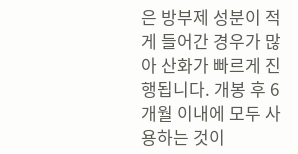은 방부제 성분이 적게 들어간 경우가 많아 산화가 빠르게 진행됩니다. 개봉 후 6개월 이내에 모두 사용하는 것이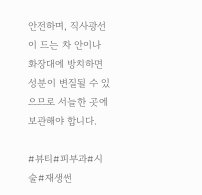안전하며, 직사광선이 드는 차 안이나 화장대에 방치하면 성분이 변질될 수 있으므로 서늘한 곳에 보관해야 합니다.

#뷰티#피부과#시술#재생썬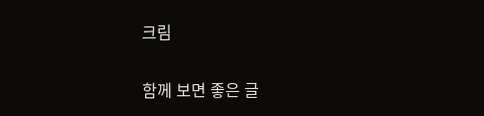크림

함께 보면 좋은 글